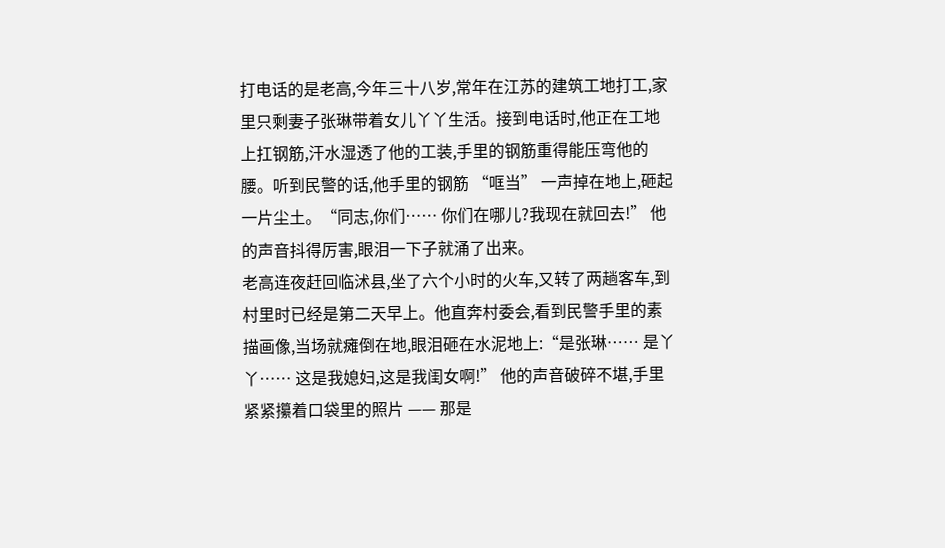打电话的是老高,今年三十八岁,常年在江苏的建筑工地打工,家里只剩妻子张琳带着女儿丫丫生活。接到电话时,他正在工地上扛钢筋,汗水湿透了他的工装,手里的钢筋重得能压弯他的腰。听到民警的话,他手里的钢筋 “哐当” 一声掉在地上,砸起一片尘土。“同志,你们…… 你们在哪儿?我现在就回去!” 他的声音抖得厉害,眼泪一下子就涌了出来。
老高连夜赶回临沭县,坐了六个小时的火车,又转了两趟客车,到村里时已经是第二天早上。他直奔村委会,看到民警手里的素描画像,当场就瘫倒在地,眼泪砸在水泥地上:“是张琳…… 是丫丫…… 这是我媳妇,这是我闺女啊!” 他的声音破碎不堪,手里紧紧攥着口袋里的照片 —— 那是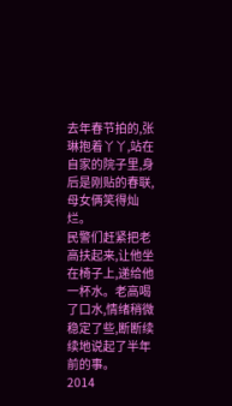去年春节拍的,张琳抱着丫丫,站在自家的院子里,身后是刚贴的春联,母女俩笑得灿烂。
民警们赶紧把老高扶起来,让他坐在椅子上,递给他一杯水。老高喝了口水,情绪稍微稳定了些,断断续续地说起了半年前的事。
2014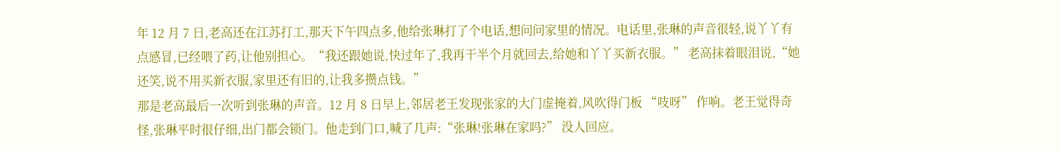年 12 月 7 日,老高还在江苏打工,那天下午四点多,他给张琳打了个电话,想问问家里的情况。电话里,张琳的声音很轻,说丫丫有点感冒,已经喂了药,让他别担心。“我还跟她说,快过年了,我再干半个月就回去,给她和丫丫买新衣服。” 老高抹着眼泪说,“她还笑,说不用买新衣服,家里还有旧的,让我多攒点钱。”
那是老高最后一次听到张琳的声音。12 月 8 日早上,邻居老王发现张家的大门虚掩着,风吹得门板 “吱呀” 作响。老王觉得奇怪,张琳平时很仔细,出门都会锁门。他走到门口,喊了几声:“张琳!张琳在家吗?” 没人回应。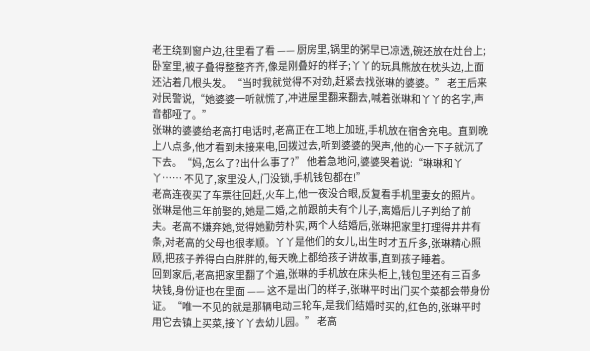老王绕到窗户边,往里看了看 —— 厨房里,锅里的粥早已凉透,碗还放在灶台上;卧室里,被子叠得整整齐齐,像是刚叠好的样子;丫丫的玩具熊放在枕头边,上面还沾着几根头发。“当时我就觉得不对劲,赶紧去找张琳的婆婆。” 老王后来对民警说,“她婆婆一听就慌了,冲进屋里翻来翻去,喊着张琳和丫丫的名字,声音都哑了。”
张琳的婆婆给老高打电话时,老高正在工地上加班,手机放在宿舍充电。直到晚上八点多,他才看到未接来电,回拨过去,听到婆婆的哭声,他的心一下子就沉了下去。“妈,怎么了?出什么事了?” 他着急地问,婆婆哭着说:“琳琳和丫丫…… 不见了,家里没人,门没锁,手机钱包都在!”
老高连夜买了车票往回赶,火车上,他一夜没合眼,反复看手机里妻女的照片。张琳是他三年前娶的,她是二婚,之前跟前夫有个儿子,离婚后儿子判给了前夫。老高不嫌弃她,觉得她勤劳朴实,两个人结婚后,张琳把家里打理得井井有条,对老高的父母也很孝顺。丫丫是他们的女儿,出生时才五斤多,张琳精心照顾,把孩子养得白白胖胖的,每天晚上都给孩子讲故事,直到孩子睡着。
回到家后,老高把家里翻了个遍,张琳的手机放在床头柜上,钱包里还有三百多块钱,身份证也在里面 —— 这不是出门的样子,张琳平时出门买个菜都会带身份证。“唯一不见的就是那辆电动三轮车,是我们结婚时买的,红色的,张琳平时用它去镇上买菜,接丫丫去幼儿园。” 老高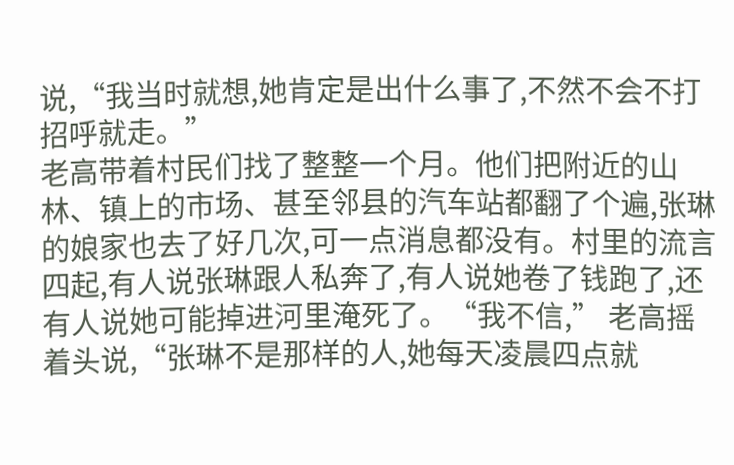说,“我当时就想,她肯定是出什么事了,不然不会不打招呼就走。”
老高带着村民们找了整整一个月。他们把附近的山林、镇上的市场、甚至邻县的汽车站都翻了个遍,张琳的娘家也去了好几次,可一点消息都没有。村里的流言四起,有人说张琳跟人私奔了,有人说她卷了钱跑了,还有人说她可能掉进河里淹死了。“我不信,” 老高摇着头说,“张琳不是那样的人,她每天凌晨四点就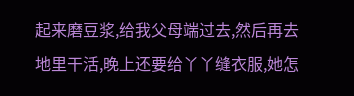起来磨豆浆,给我父母端过去,然后再去地里干活,晚上还要给丫丫缝衣服,她怎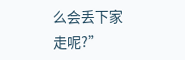么会丢下家走呢?”